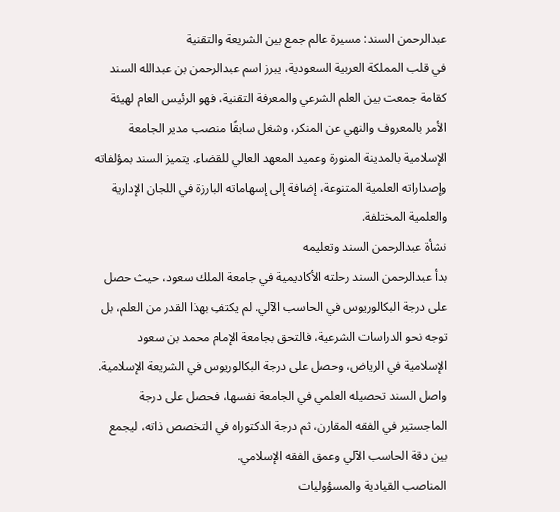عبدالرحمن السند: مسيرة عالم جمع بين الشريعة والتقنية
في قلب المملكة العربية السعودية، يبرز اسم عبدالرحمن بن عبدالله السند كقامة جمعت بين العلم الشرعي والمعرفة التقنية، فهو الرئيس العام لهيئة الأمر بالمعروف والنهي عن المنكر، وشغل سابقًا منصب مدير الجامعة الإسلامية بالمدينة المنورة وعميد المعهد العالي للقضاء. يتميز السند بمؤلفاته وإصداراته العلمية المتنوعة، إضافة إلى إسهاماته البارزة في اللجان الإدارية والعلمية المختلفة.
نشأة عبدالرحمن السند وتعليمه
بدأ عبدالرحمن السند رحلته الأكاديمية في جامعة الملك سعود، حيث حصل على درجة البكالوريوس في الحاسب الآلي. لم يكتفِ بهذا القدر من العلم، بل توجه نحو الدراسات الشرعية، فالتحق بجامعة الإمام محمد بن سعود الإسلامية في الرياض، وحصل على درجة البكالوريوس في الشريعة الإسلامية. واصل السند تحصيله العلمي في الجامعة نفسها، فحصل على درجة الماجستير في الفقه المقارن، ثم درجة الدكتوراه في التخصص ذاته، ليجمع بين دقة الحاسب الآلي وعمق الفقه الإسلامي.
المناصب القيادية والمسؤوليات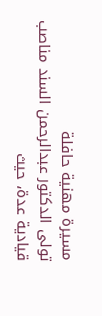مسيرة مهنية حافلة
تولى الدكتور عبدالرحمن السند مناصب قيادية عدة، حيث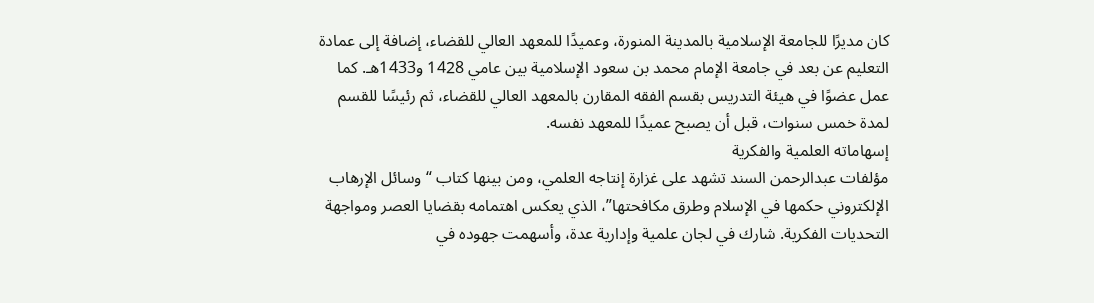كان مديرًا للجامعة الإسلامية بالمدينة المنورة، وعميدًا للمعهد العالي للقضاء، إضافة إلى عمادة التعليم عن بعد في جامعة الإمام محمد بن سعود الإسلامية بين عامي 1428 و1433هـ. كما عمل عضوًا في هيئة التدريس بقسم الفقه المقارن بالمعهد العالي للقضاء، ثم رئيسًا للقسم لمدة خمس سنوات، قبل أن يصبح عميدًا للمعهد نفسه.
إسهاماته العلمية والفكرية
مؤلفات عبدالرحمن السند تشهد على غزارة إنتاجه العلمي، ومن بينها كتاب “وسائل الإرهاب الإلكتروني حكمها في الإسلام وطرق مكافحتها”، الذي يعكس اهتمامه بقضايا العصر ومواجهة التحديات الفكرية. شارك في لجان علمية وإدارية عدة، وأسهمت جهوده في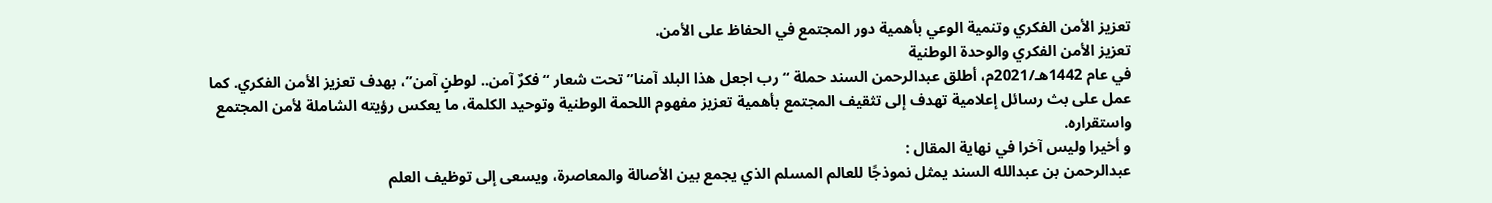تعزيز الأمن الفكري وتنمية الوعي بأهمية دور المجتمع في الحفاظ على الأمن.
تعزيز الأمن الفكري والوحدة الوطنية
في عام 1442هـ/2021م، أطلق عبدالرحمن السند حملة “رب اجعل هذا البلد آمنا” تحت شعار “فكرٌ آمن.. لوطنٍ آمن”، بهدف تعزيز الأمن الفكري. كما عمل على بث رسائل إعلامية تهدف إلى تثقيف المجتمع بأهمية تعزيز مفهوم اللحمة الوطنية وتوحيد الكلمة، ما يعكس رؤيته الشاملة لأمن المجتمع واستقراره.
و أخيرا وليس آخرا في نهاية المقال :
عبدالرحمن بن عبدالله السند يمثل نموذجًا للعالم المسلم الذي يجمع بين الأصالة والمعاصرة، ويسعى إلى توظيف العلم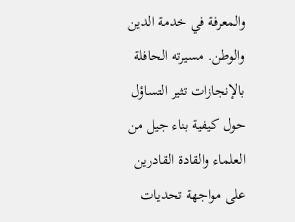والمعرفة في خدمة الدين والوطن. مسيرته الحافلة بالإنجازات تثير التساؤل حول كيفية بناء جيل من العلماء والقادة القادرين على مواجهة تحديات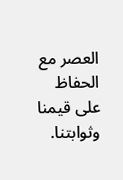العصر مع الحفاظ على قيمنا وثوابتنا.